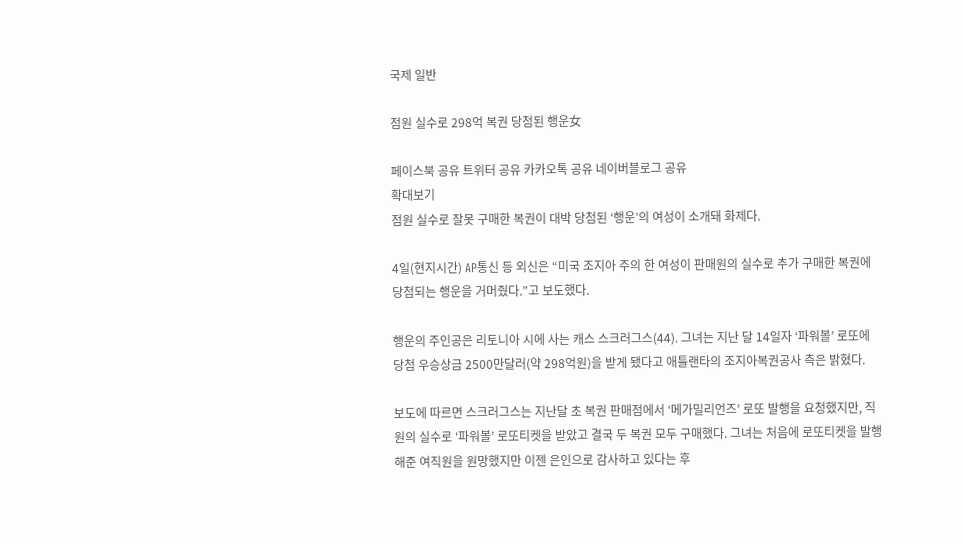국제 일반

점원 실수로 298억 복권 당첨된 행운女

페이스북 공유 트위터 공유 카카오톡 공유 네이버블로그 공유
확대보기
점원 실수로 잘못 구매한 복권이 대박 당첨된 ‘행운’의 여성이 소개돼 화제다.

4일(현지시간) AP통신 등 외신은 “미국 조지아 주의 한 여성이 판매원의 실수로 추가 구매한 복권에 당첨되는 행운을 거머줬다.”고 보도했다.

행운의 주인공은 리토니아 시에 사는 캐스 스크러그스(44). 그녀는 지난 달 14일자 ‘파워볼’ 로또에 당첨 우승상금 2500만달러(약 298억원)을 받게 됐다고 애틀랜타의 조지아복권공사 측은 밝혔다.

보도에 따르면 스크러그스는 지난달 초 복권 판매점에서 ‘메가밀리언즈’ 로또 발행을 요청했지만, 직원의 실수로 ‘파워볼’ 로또티켓을 받았고 결국 두 복권 모두 구매했다. 그녀는 처음에 로또티켓을 발행해준 여직원을 원망했지만 이젠 은인으로 감사하고 있다는 후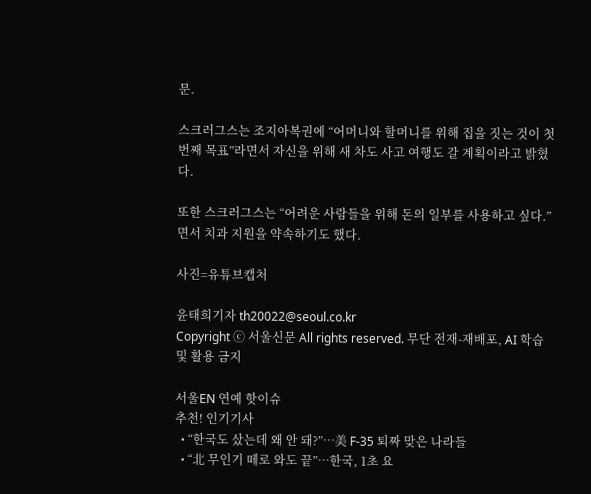문.

스크러그스는 조지아복권에 “어머니와 할머니를 위해 집을 짓는 것이 첫 번째 목표”라면서 자신을 위해 새 차도 사고 여행도 갈 계획이라고 밝혔다.

또한 스크러그스는 “어려운 사람들을 위해 돈의 일부를 사용하고 싶다.”면서 치과 지원을 약속하기도 했다.

사진=유튜브캡처

윤태희기자 th20022@seoul.co.kr
Copyright ⓒ 서울신문 All rights reserved. 무단 전재-재배포, AI 학습 및 활용 금지

서울EN 연예 핫이슈
추천! 인기기사
  • “한국도 샀는데 왜 안 돼?”…美 F-35 퇴짜 맞은 나라들
  • “北 무인기 떼로 와도 끝”…한국, 1초 요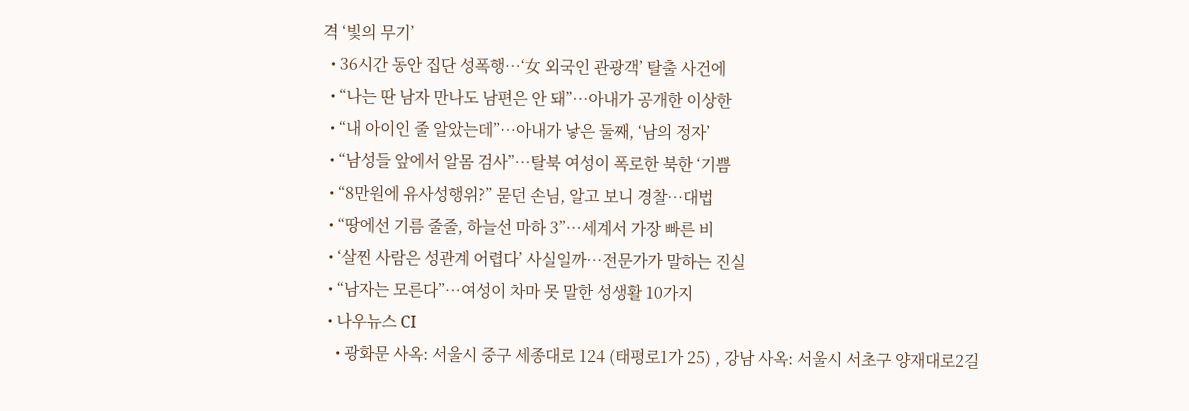격 ‘빛의 무기’
  • 36시간 동안 집단 성폭행…‘女 외국인 관광객’ 탈출 사건에
  • “나는 딴 남자 만나도 남편은 안 돼”…아내가 공개한 이상한
  • “내 아이인 줄 알았는데”…아내가 낳은 둘째, ‘남의 정자’
  • “남성들 앞에서 알몸 검사”…탈북 여성이 폭로한 북한 ‘기쁨
  • “8만원에 유사성행위?” 묻던 손님, 알고 보니 경찰…대법
  • “땅에선 기름 줄줄, 하늘선 마하 3”…세계서 가장 빠른 비
  • ‘살찐 사람은 성관계 어렵다’ 사실일까…전문가가 말하는 진실
  • “남자는 모른다”…여성이 차마 못 말한 성생활 10가지
  • 나우뉴스 CI
    • 광화문 사옥: 서울시 중구 세종대로 124 (태평로1가 25) , 강남 사옥: 서울시 서초구 양재대로2길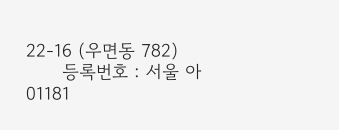22-16 (우면동 782)
      등록번호 : 서울 아01181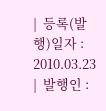|  등록(발행)일자 : 2010.03.23  |  발행인 :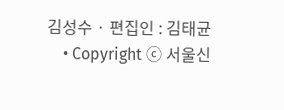김성수 · 편집인 : 김태균
    • Copyright ⓒ 서울신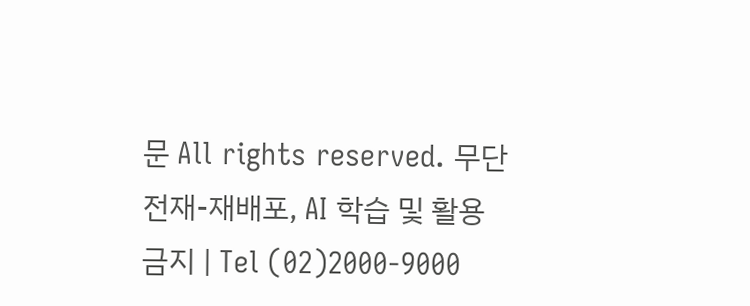문 All rights reserved. 무단 전재-재배포, AI 학습 및 활용 금지 | Tel (02)2000-9000